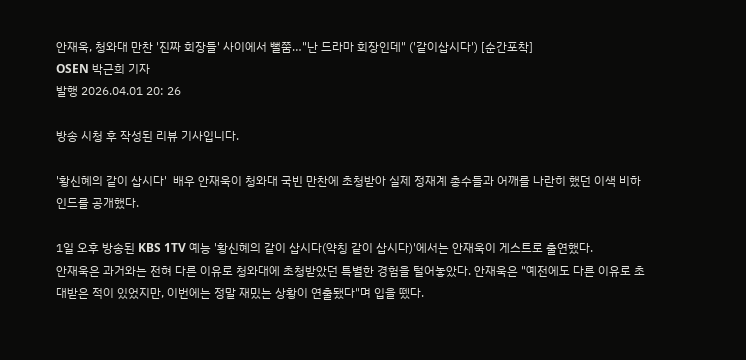안재욱, 청와대 만찬 '진짜 회장들' 사이에서 뻘쭘…"난 드라마 회장인데" ('같이삽시다') [순간포착]
OSEN 박근희 기자
발행 2026.04.01 20: 26

방송 시청 후 작성된 리뷰 기사입니다.

'황신혜의 같이 삽시다'  배우 안재욱이 청와대 국빈 만찬에 초청받아 실제 정재계 총수들과 어깨를 나란히 했던 이색 비하인드를 공개했다.

1일 오후 방송된 KBS 1TV 예능 '황신혜의 같이 삽시다(약칭 같이 삽시다)'에서는 안재욱이 게스트로 출연했다.
안재욱은 과거와는 전혀 다른 이유로 청와대에 초청받았던 특별한 경험을 털어놓았다. 안재욱은 "예전에도 다른 이유로 초대받은 적이 있었지만, 이번에는 정말 재밌는 상황이 연출됐다"며 입을 뗐다.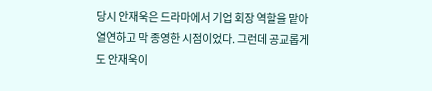당시 안재욱은 드라마에서 기업 회장 역할을 맡아 열연하고 막 종영한 시점이었다. 그런데 공교롭게도 안재욱이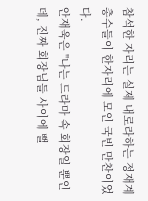참석한 자리는 실제 내로라하는 정재계 총수들이 한자리에 모인 국빈 만찬이었다.
안재욱은 "나는 드라마 속 회장일 뿐인데, 진짜 회장님들 사이에 뻘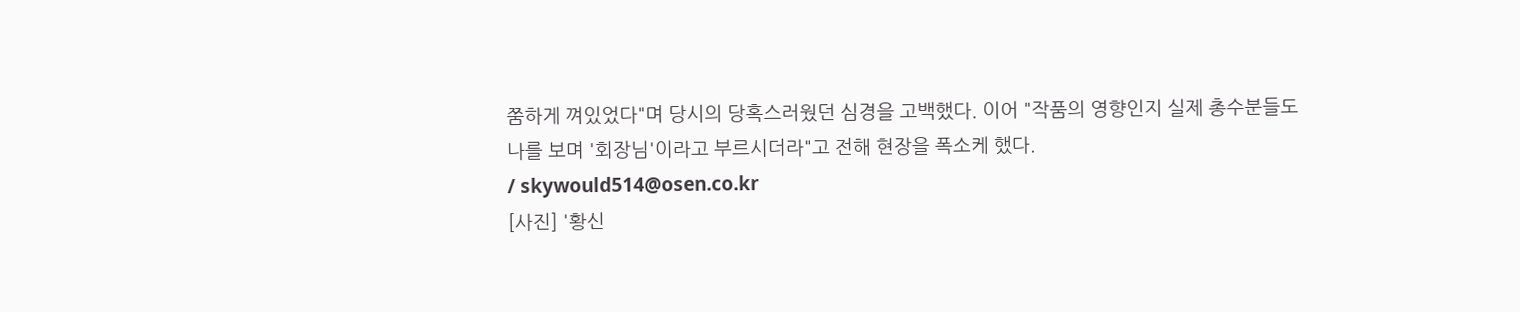쭘하게 껴있었다"며 당시의 당혹스러웠던 심경을 고백했다. 이어 "작품의 영향인지 실제 총수분들도 나를 보며 '회장님'이라고 부르시더라"고 전해 현장을 폭소케 했다.
/ skywould514@osen.co.kr
[사진] '황신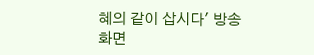혜의 같이 삽시다' 방송화면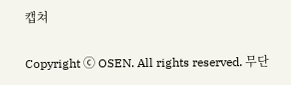캡쳐

Copyright ⓒ OSEN. All rights reserved. 무단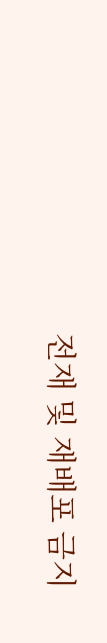전재 및 재배포 금지